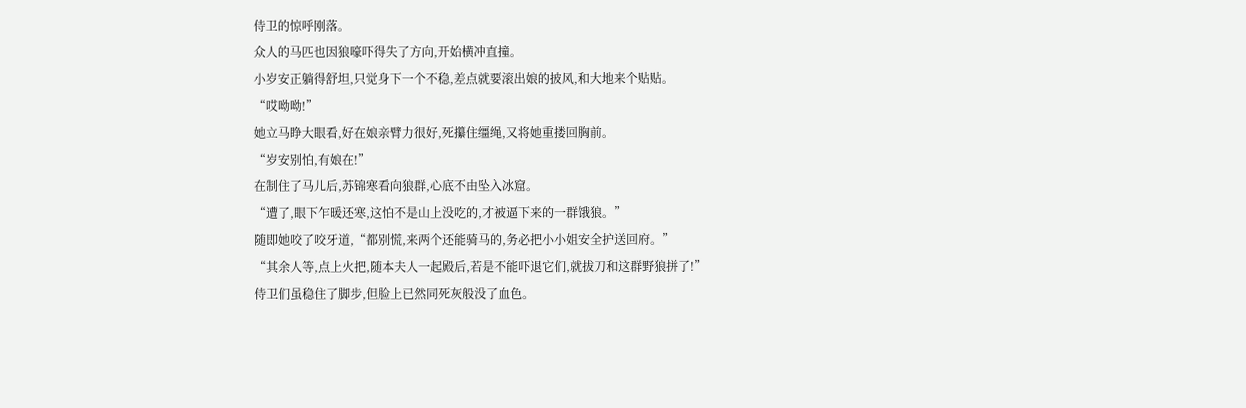侍卫的惊呼刚落。
众人的马匹也因狼嚎吓得失了方向,开始横冲直撞。
小岁安正躺得舒坦,只觉身下一个不稳,差点就要滚出娘的披风,和大地来个贴贴。
“哎呦呦!”
她立马睁大眼看,好在娘亲臂力很好,死攥住缰绳,又将她重搂回胸前。
“岁安别怕,有娘在!”
在制住了马儿后,苏锦寒看向狼群,心底不由坠入冰窟。
“遭了,眼下乍暖还寒,这怕不是山上没吃的,才被逼下来的一群饿狼。”
随即她咬了咬牙道,“都别慌,来两个还能骑马的,务必把小小姐安全护送回府。”
“其余人等,点上火把,随本夫人一起殿后,若是不能吓退它们,就拔刀和这群野狼拼了!”
侍卫们虽稳住了脚步,但脸上已然同死灰般没了血色。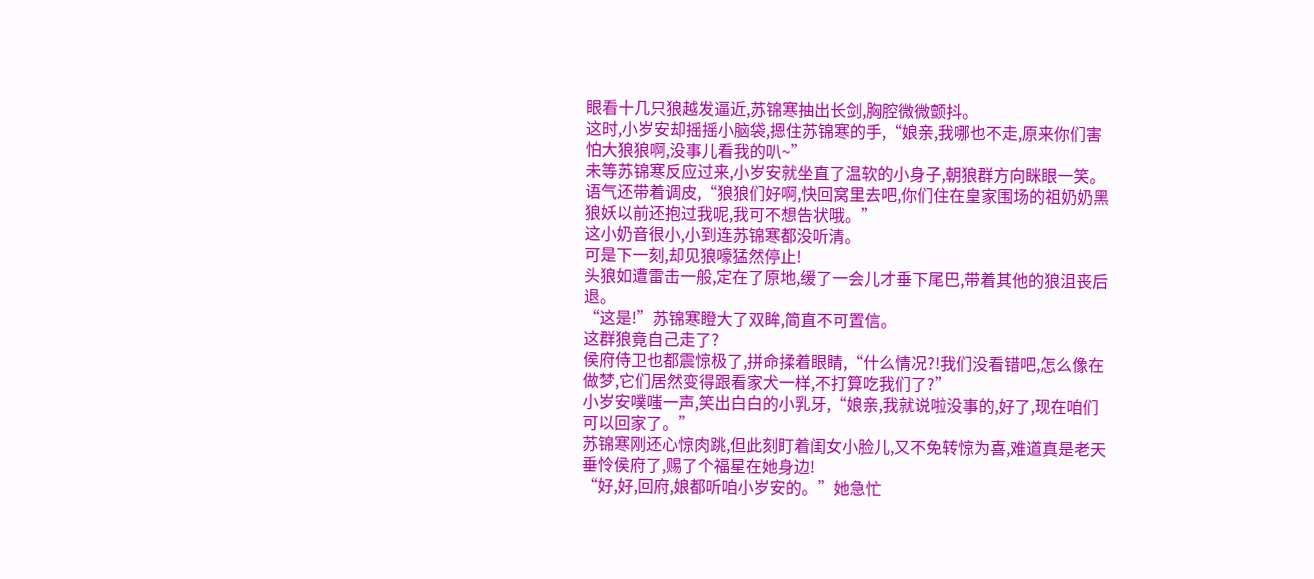眼看十几只狼越发逼近,苏锦寒抽出长剑,胸腔微微颤抖。
这时,小岁安却摇摇小脑袋,摁住苏锦寒的手,“娘亲,我哪也不走,原来你们害怕大狼狼啊,没事儿看我的叭~”
未等苏锦寒反应过来,小岁安就坐直了温软的小身子,朝狼群方向眯眼一笑。
语气还带着调皮,“狼狼们好啊,快回窝里去吧,你们住在皇家围场的祖奶奶黑狼妖以前还抱过我呢,我可不想告状哦。”
这小奶音很小,小到连苏锦寒都没听清。
可是下一刻,却见狼嚎猛然停止!
头狼如遭雷击一般,定在了原地,缓了一会儿才垂下尾巴,带着其他的狼沮丧后退。
“这是!”苏锦寒瞪大了双眸,简直不可置信。
这群狼竟自己走了?
侯府侍卫也都震惊极了,拼命揉着眼睛,“什么情况?!我们没看错吧,怎么像在做梦,它们居然变得跟看家犬一样,不打算吃我们了?”
小岁安噗嗤一声,笑出白白的小乳牙,“娘亲,我就说啦没事的,好了,现在咱们可以回家了。”
苏锦寒刚还心惊肉跳,但此刻盯着闺女小脸儿,又不免转惊为喜,难道真是老天垂怜侯府了,赐了个福星在她身边!
“好,好,回府,娘都听咱小岁安的。”她急忙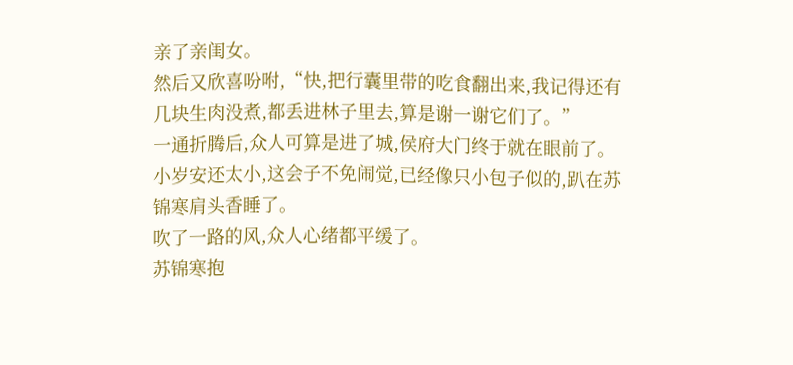亲了亲闺女。
然后又欣喜吩咐,“快,把行囊里带的吃食翻出来,我记得还有几块生肉没煮,都丢进林子里去,算是谢一谢它们了。”
一通折腾后,众人可算是进了城,侯府大门终于就在眼前了。
小岁安还太小,这会子不免闹觉,已经像只小包子似的,趴在苏锦寒肩头香睡了。
吹了一路的风,众人心绪都平缓了。
苏锦寒抱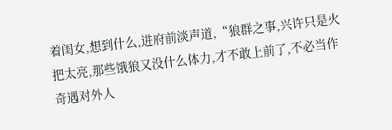着闺女,想到什么,进府前淡声道,“狼群之事,兴许只是火把太亮,那些饿狼又没什么体力,才不敢上前了,不必当作奇遇对外人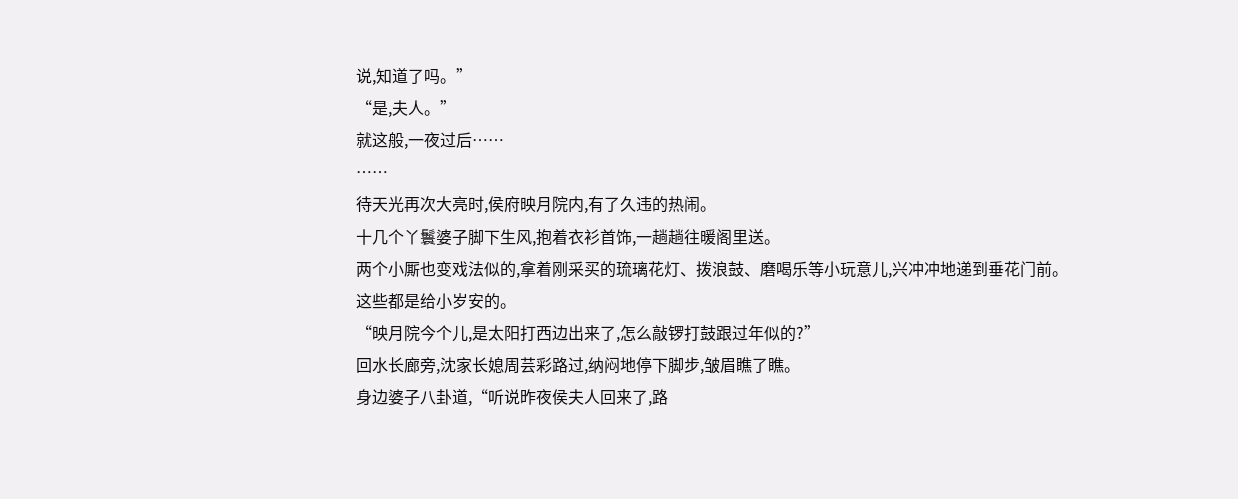说,知道了吗。”
“是,夫人。”
就这般,一夜过后……
……
待天光再次大亮时,侯府映月院内,有了久违的热闹。
十几个丫鬟婆子脚下生风,抱着衣衫首饰,一趟趟往暖阁里送。
两个小厮也变戏法似的,拿着刚采买的琉璃花灯、拨浪鼓、磨喝乐等小玩意儿,兴冲冲地递到垂花门前。
这些都是给小岁安的。
“映月院今个儿,是太阳打西边出来了,怎么敲锣打鼓跟过年似的?”
回水长廊旁,沈家长媳周芸彩路过,纳闷地停下脚步,皱眉瞧了瞧。
身边婆子八卦道,“听说昨夜侯夫人回来了,路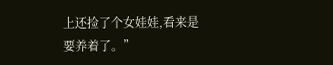上还捡了个女娃娃,看来是要养着了。”